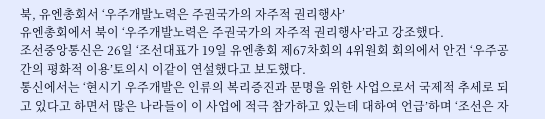북, 유엔총회서 ‘우주개발노력은 주권국가의 자주적 권리행사’
유엔총회에서 북이 ‘우주개발노력은 주권국가의 자주적 권리행사’라고 강조했다.
조선중앙통신은 26일 ‘조선대표가 19일 유엔총회 제67차회의 4위원회 회의에서 안건 ‘우주공간의 평화적 이용’토의시 이같이 연설했다고 보도했다.
통신에서는 ‘현시기 우주개발은 인류의 복리증진과 문명을 위한 사업으로서 국제적 추세로 되고 있다고 하면서 많은 나라들이 이 사업에 적극 참가하고 있는데 대하여 언급’하며 ‘조선은 자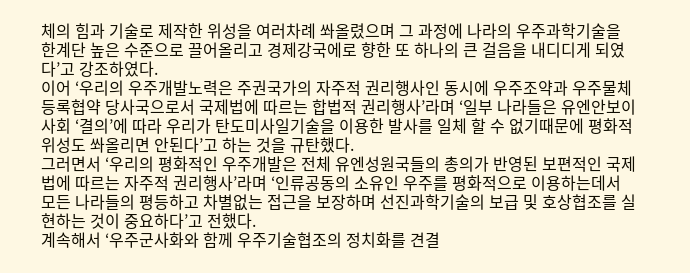체의 힘과 기술로 제작한 위성을 여러차례 쏴올렸으며 그 과정에 나라의 우주과학기술을 한계단 높은 수준으로 끌어올리고 경제강국에로 향한 또 하나의 큰 걸음을 내디디게 되였다’고 강조하였다.
이어 ‘우리의 우주개발노력은 주권국가의 자주적 권리행사인 동시에 우주조약과 우주물체등록협약 당사국으로서 국제법에 따르는 합법적 권리행사’라며 ‘일부 나라들은 유엔안보이사회 ‘결의’에 따라 우리가 탄도미사일기술을 이용한 발사를 일체 할 수 없기때문에 평화적 위성도 쏴올리면 안된다’고 하는 것을 규탄했다.
그러면서 ‘우리의 평화적인 우주개발은 전체 유엔성원국들의 총의가 반영된 보편적인 국제법에 따르는 자주적 권리행사’라며 ‘인류공동의 소유인 우주를 평화적으로 이용하는데서 모든 나라들의 평등하고 차별없는 접근을 보장하며 선진과학기술의 보급 및 호상협조를 실현하는 것이 중요하다’고 전했다.
계속해서 ‘우주군사화와 함께 우주기술협조의 정치화를 견결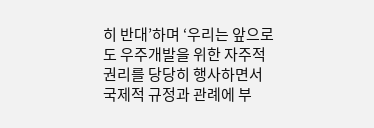히 반대’하며 ‘우리는 앞으로도 우주개발을 위한 자주적 권리를 당당히 행사하면서 국제적 규정과 관례에 부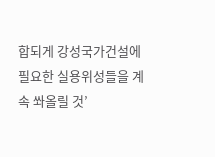합되게 강성국가건설에 필요한 실용위성들을 계속 쏴올릴 것’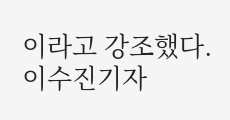이라고 강조했다.
이수진기자